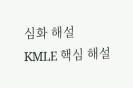심화 해설
KMLE 핵심 해설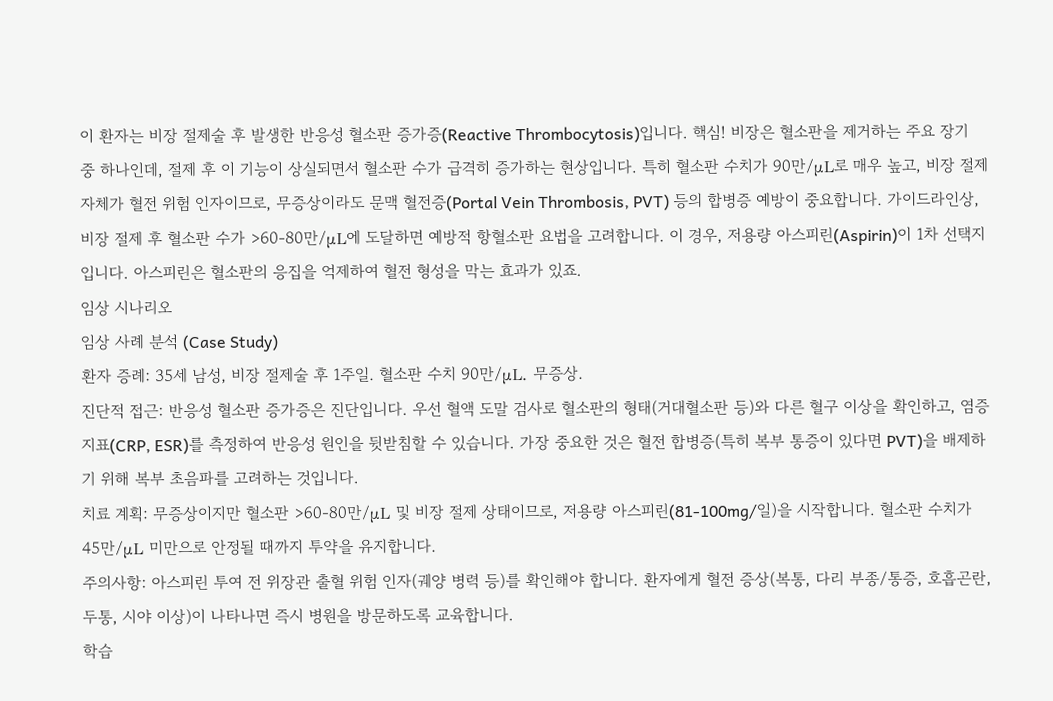이 환자는 비장 절제술 후 발생한 반응성 혈소판 증가증(Reactive Thrombocytosis)입니다. 핵심! 비장은 혈소판을 제거하는 주요 장기 중 하나인데, 절제 후 이 기능이 상실되면서 혈소판 수가 급격히 증가하는 현상입니다. 특히 혈소판 수치가 90만/μL로 매우 높고, 비장 절제 자체가 혈전 위험 인자이므로, 무증상이라도 문맥 혈전증(Portal Vein Thrombosis, PVT) 등의 합병증 예방이 중요합니다. 가이드라인상, 비장 절제 후 혈소판 수가 >60-80만/μL에 도달하면 예방적 항혈소판 요법을 고려합니다. 이 경우, 저용량 아스피린(Aspirin)이 1차 선택지입니다. 아스피린은 혈소판의 응집을 억제하여 혈전 형성을 막는 효과가 있죠.
임상 시나리오
임상 사례 분석 (Case Study)
환자 증례: 35세 남성, 비장 절제술 후 1주일. 혈소판 수치 90만/μL. 무증상.
진단적 접근: 반응성 혈소판 증가증은 진단입니다. 우선 혈액 도말 검사로 혈소판의 형태(거대혈소판 등)와 다른 혈구 이상을 확인하고, 염증 지표(CRP, ESR)를 측정하여 반응성 원인을 뒷받침할 수 있습니다. 가장 중요한 것은 혈전 합병증(특히 복부 통증이 있다면 PVT)을 배제하기 위해 복부 초음파를 고려하는 것입니다.
치료 계획: 무증상이지만 혈소판 >60-80만/μL 및 비장 절제 상태이므로, 저용량 아스피린(81-100mg/일)을 시작합니다. 혈소판 수치가 45만/μL 미만으로 안정될 때까지 투약을 유지합니다.
주의사항: 아스피린 투여 전 위장관 출혈 위험 인자(궤양 병력 등)를 확인해야 합니다. 환자에게 혈전 증상(복통, 다리 부종/통증, 호흡곤란, 두통, 시야 이상)이 나타나면 즉시 병원을 방문하도록 교육합니다.
학습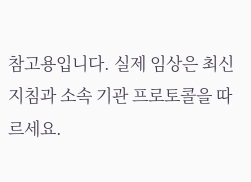참고용입니다. 실제 임상은 최신 지침과 소속 기관 프로토콜을 따르세요.